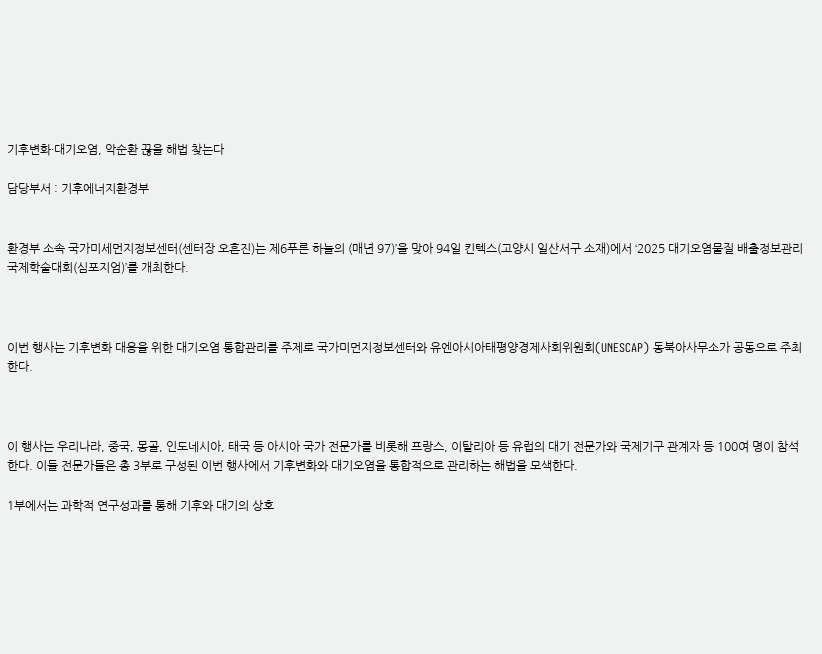기후변화·대기오염, 악순환 끊을 해법 찾는다

담당부서 : 기후에너지환경부


환경부 소속 국가미세먼지정보센터(센터장 오흔진)는 제6푸른 하늘의 (매년 97)’을 맞아 94일 킨텍스(고양시 일산서구 소재)에서 ‘2025 대기오염물질 배출정보관리 국제학술대회(심포지엄)’를 개최한다.



이번 행사는 기후변화 대응을 위한 대기오염 통합관리를 주제로 국가미먼지정보센터와 유엔아시아태평양경제사회위원회(UNESCAP) 동북아사무소가 공동으로 주최한다.



이 행사는 우리나라, 중국, 몽골, 인도네시아, 태국 등 아시아 국가 전문가를 비롯해 프랑스, 이탈리아 등 유럽의 대기 전문가와 국제기구 관계자 등 100여 명이 참석한다. 이들 전문가들은 총 3부로 구성된 이번 행사에서 기후변화와 대기오염을 통합적으로 관리하는 해법을 모색한다.

1부에서는 과학적 연구성과를 통해 기후와 대기의 상호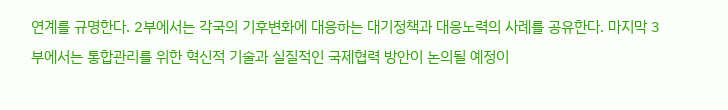연계를 규명한다. 2부에서는 각국의 기후변화에 대응하는 대기정책과 대응노력의 사례를 공유한다. 마지막 3부에서는 통합관리를 위한 혁신적 기술과 실질적인 국제협력 방안이 논의될 예정이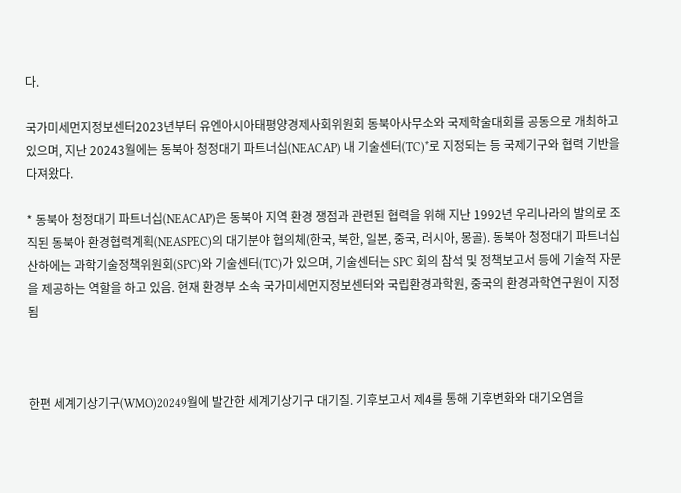다.

국가미세먼지정보센터2023년부터 유엔아시아태평양경제사회위원회 동북아사무소와 국제학술대회를 공동으로 개최하고 있으며, 지난 20243월에는 동북아 청정대기 파트너십(NEACAP) 내 기술센터(TC)*로 지정되는 등 국제기구와 협력 기반을 다져왔다.

* 동북아 청정대기 파트너십(NEACAP)은 동북아 지역 환경 쟁점과 관련된 협력을 위해 지난 1992년 우리나라의 발의로 조직된 동북아 환경협력계획(NEASPEC)의 대기분야 협의체(한국, 북한, 일본, 중국, 러시아, 몽골). 동북아 청정대기 파트너십 산하에는 과학기술정책위원회(SPC)와 기술센터(TC)가 있으며, 기술센터는 SPC 회의 참석 및 정책보고서 등에 기술적 자문을 제공하는 역할을 하고 있음. 현재 환경부 소속 국가미세먼지정보센터와 국립환경과학원, 중국의 환경과학연구원이 지정됨



한편 세계기상기구(WMO)20249월에 발간한 세계기상기구 대기질. 기후보고서 제4를 통해 기후변화와 대기오염을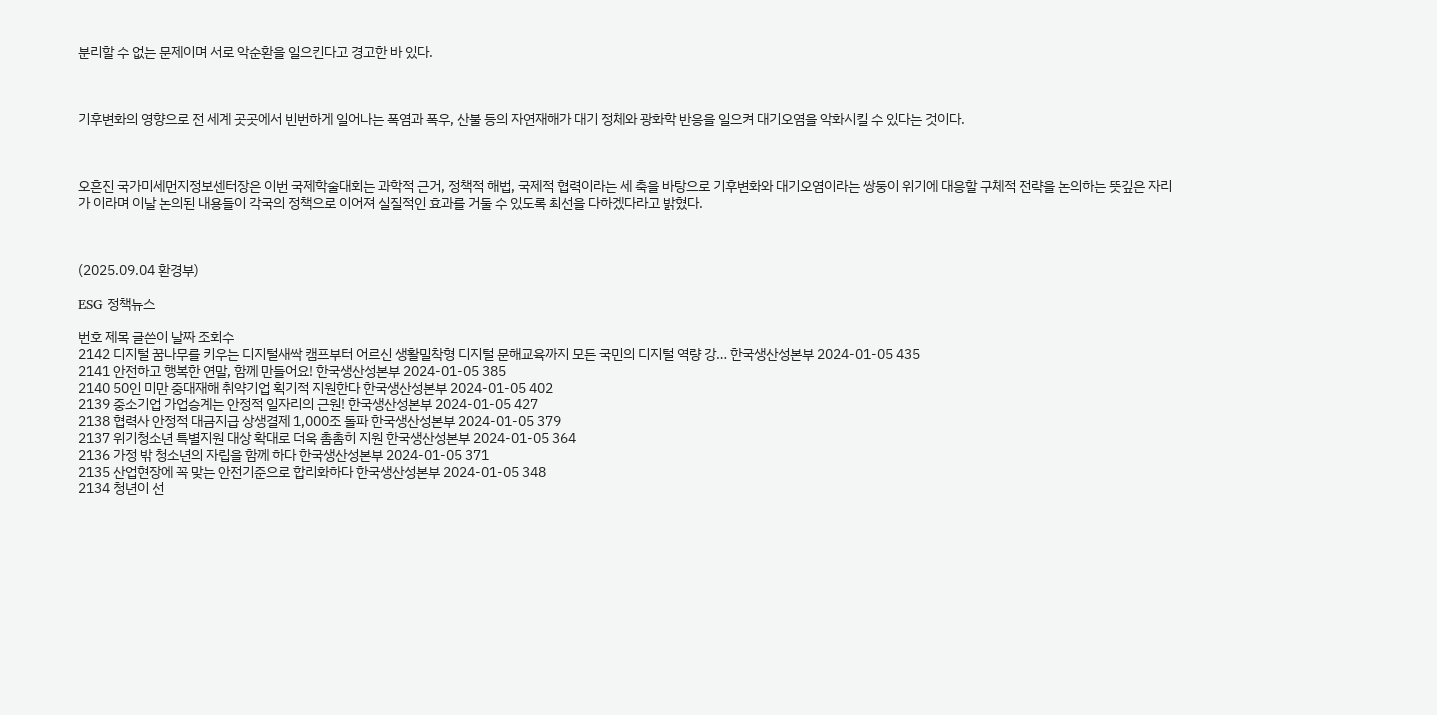분리할 수 없는 문제이며 서로 악순환을 일으킨다고 경고한 바 있다.



기후변화의 영향으로 전 세계 곳곳에서 빈번하게 일어나는 폭염과 폭우, 산불 등의 자연재해가 대기 정체와 광화학 반응을 일으켜 대기오염을 악화시킬 수 있다는 것이다.



오흔진 국가미세먼지정보센터장은 이번 국제학술대회는 과학적 근거, 정책적 해법, 국제적 협력이라는 세 축을 바탕으로 기후변화와 대기오염이라는 쌍둥이 위기에 대응할 구체적 전략을 논의하는 뜻깊은 자리가 이라며 이날 논의된 내용들이 각국의 정책으로 이어져 실질적인 효과를 거둘 수 있도록 최선을 다하겠다라고 밝혔다.



(2025.09.04 환경부)

ESG 정책뉴스

번호 제목 글쓴이 날짜 조회수
2142 디지털 꿈나무를 키우는 디지털새싹 캠프부터 어르신 생활밀착형 디지털 문해교육까지 모든 국민의 디지털 역량 강… 한국생산성본부 2024-01-05 435
2141 안전하고 행복한 연말, 함께 만들어요! 한국생산성본부 2024-01-05 385
2140 50인 미만 중대재해 취약기업 획기적 지원한다 한국생산성본부 2024-01-05 402
2139 중소기업 가업승계는 안정적 일자리의 근원! 한국생산성본부 2024-01-05 427
2138 협력사 안정적 대금지급 상생결제 1,000조 돌파 한국생산성본부 2024-01-05 379
2137 위기청소년 특별지원 대상 확대로 더욱 촘촘히 지원 한국생산성본부 2024-01-05 364
2136 가정 밖 청소년의 자립을 함께 하다 한국생산성본부 2024-01-05 371
2135 산업현장에 꼭 맞는 안전기준으로 합리화하다 한국생산성본부 2024-01-05 348
2134 청년이 선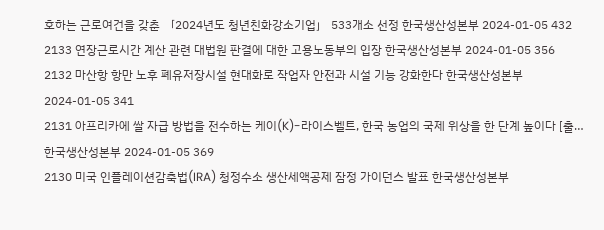호하는 근로여건을 갖춘 「2024년도 청년친화강소기업」 533개소 선정 한국생산성본부 2024-01-05 432
2133 연장근로시간 계산 관련 대법원 판결에 대한 고용노동부의 입장 한국생산성본부 2024-01-05 356
2132 마산항 항만 노후 폐유저장시설 현대화로 작업자 안전과 시설 기능 강화한다 한국생산성본부 2024-01-05 341
2131 아프리카에 쌀 자급 방법을 전수하는 케이(K)-라이스벨트, 한국 농업의 국제 위상을 한 단계 높이다 [출… 한국생산성본부 2024-01-05 369
2130 미국 인플레이션감축법(IRA) 청정수소 생산세액공제 잠정 가이던스 발표 한국생산성본부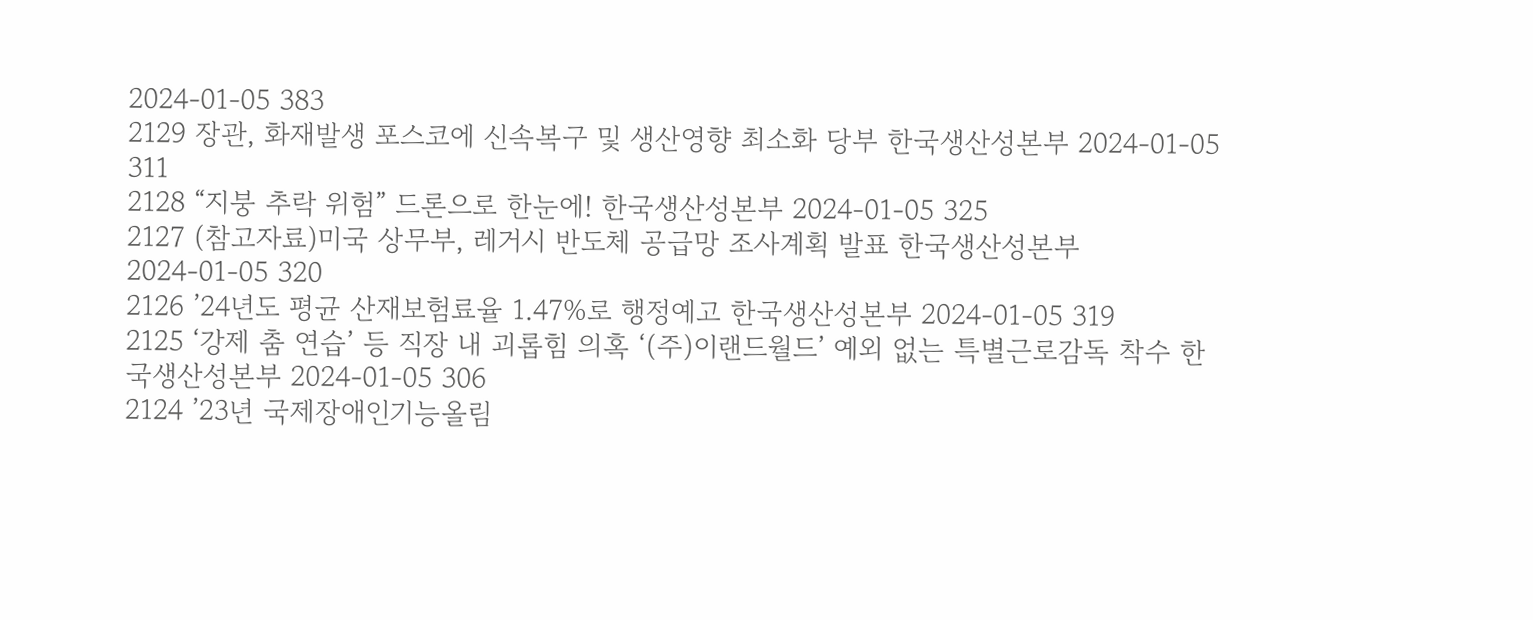2024-01-05 383
2129 장관, 화재발생 포스코에 신속복구 및 생산영향 최소화 당부 한국생산성본부 2024-01-05 311
2128 “지붕 추락 위험” 드론으로 한눈에! 한국생산성본부 2024-01-05 325
2127 (참고자료)미국 상무부, 레거시 반도체 공급망 조사계획 발표 한국생산성본부 2024-01-05 320
2126 ’24년도 평균 산재보험료율 1.47%로 행정예고 한국생산성본부 2024-01-05 319
2125 ‘강제 춤 연습’ 등 직장 내 괴롭힘 의혹 ‘(주)이랜드월드’ 예외 없는 특별근로감독 착수 한국생산성본부 2024-01-05 306
2124 ’23년 국제장애인기능올림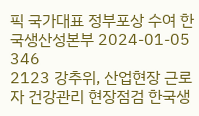픽 국가대표 정부포상 수여 한국생산성본부 2024-01-05 346
2123 강추위, 산업현장 근로자 건강관리 현장점검 한국생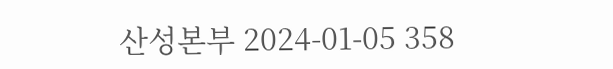산성본부 2024-01-05 358